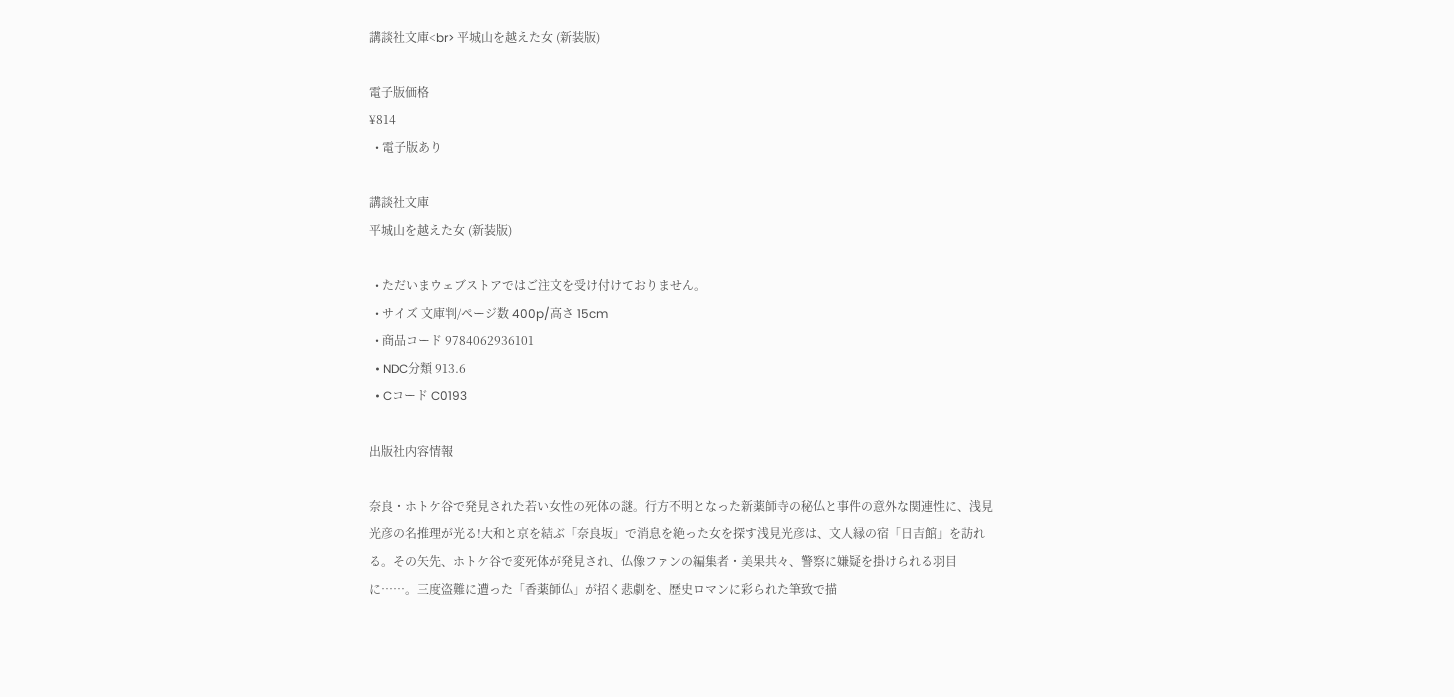講談社文庫<br> 平城山を越えた女 (新装版)

電子版価格
¥814
  • 電子版あり

講談社文庫
平城山を越えた女 (新装版)

  • ただいまウェブストアではご注文を受け付けておりません。
  • サイズ 文庫判/ページ数 400p/高さ 15cm
  • 商品コード 9784062936101
  • NDC分類 913.6
  • Cコード C0193

出版社内容情報

奈良・ホトケ谷で発見された若い女性の死体の謎。行方不明となった新薬師寺の秘仏と事件の意外な関連性に、浅見光彦の名推理が光る!大和と京を結ぶ「奈良坂」で消息を絶った女を探す浅見光彦は、文人縁の宿「日吉館」を訪れる。その矢先、ホトケ谷で変死体が発見され、仏像ファンの編集者・美果共々、警察に嫌疑を掛けられる羽目に……。三度盗難に遭った「香薬師仏」が招く悲劇を、歴史ロマンに彩られた筆致で描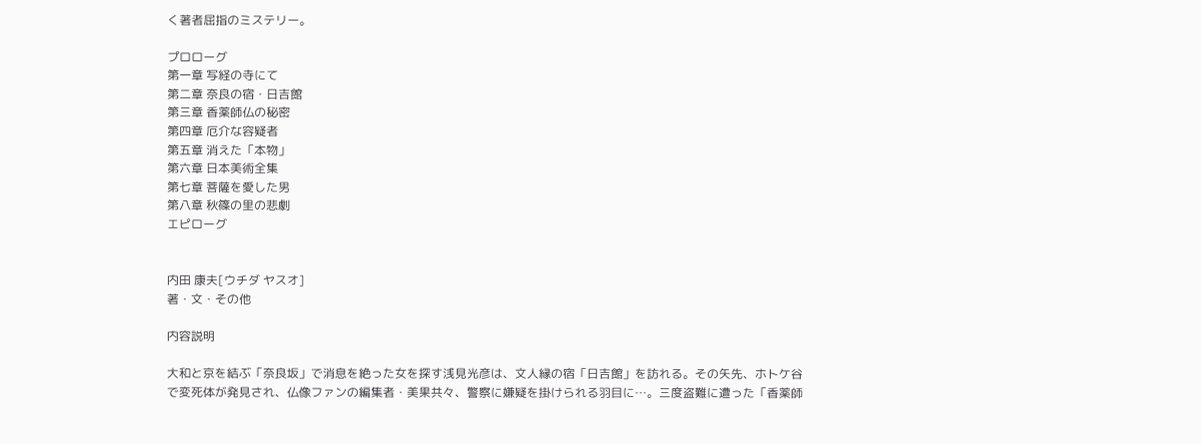く著者屈指のミステリー。

プロローグ
第一章 写経の寺にて
第二章 奈良の宿・日吉館
第三章 香薬師仏の秘密
第四章 厄介な容疑者
第五章 消えた「本物」
第六章 日本美術全集
第七章 菩薩を愛した男
第八章 秋篠の里の悲劇
エピローグ


内田 康夫[ウチダ ヤスオ]
著・文・その他

内容説明

大和と京を結ぶ「奈良坂」で消息を絶った女を探す浅見光彦は、文人縁の宿「日吉館」を訪れる。その矢先、ホトケ谷で変死体が発見され、仏像ファンの編集者・美果共々、警察に嫌疑を掛けられる羽目に…。三度盗難に遭った「香薬師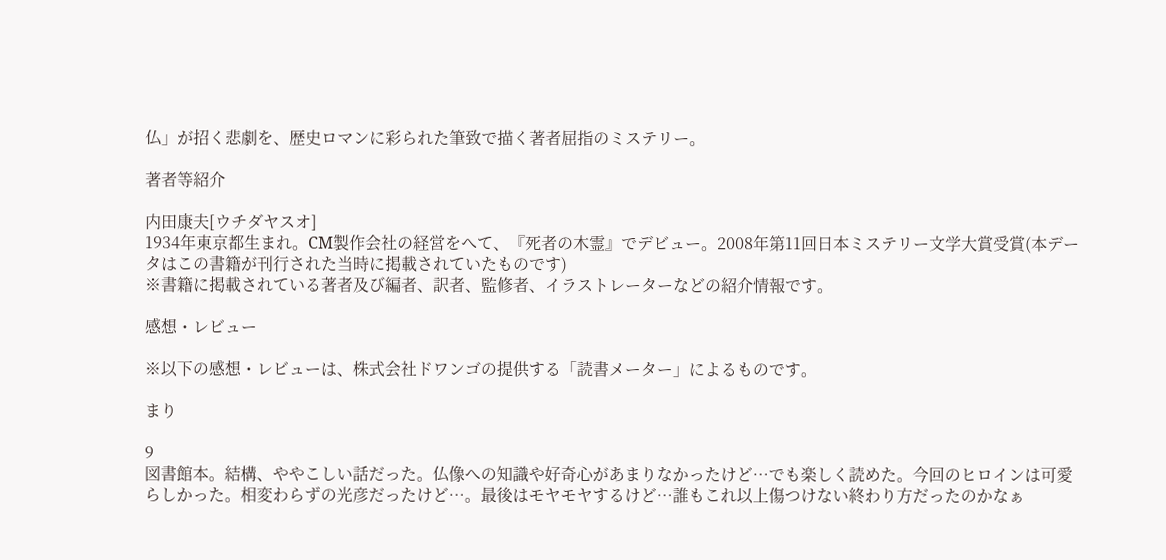仏」が招く悲劇を、歴史ロマンに彩られた筆致で描く著者屈指のミステリー。

著者等紹介

内田康夫[ウチダヤスオ]
1934年東京都生まれ。CM製作会社の経営をへて、『死者の木霊』でデビュー。2008年第11回日本ミステリー文学大賞受賞(本データはこの書籍が刊行された当時に掲載されていたものです)
※書籍に掲載されている著者及び編者、訳者、監修者、イラストレーターなどの紹介情報です。

感想・レビュー

※以下の感想・レビューは、株式会社ドワンゴの提供する「読書メーター」によるものです。

まり

9
図書館本。結構、ややこしい話だった。仏像への知識や好奇心があまりなかったけど…でも楽しく読めた。今回のヒロインは可愛らしかった。相変わらずの光彦だったけど…。最後はモヤモヤするけど…誰もこれ以上傷つけない終わり方だったのかなぁ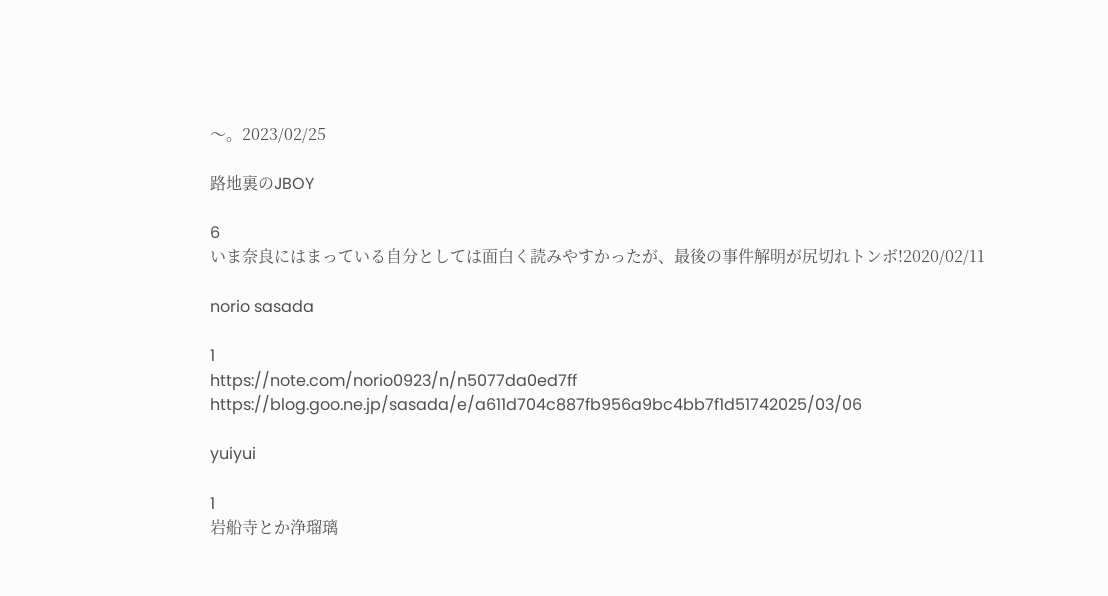〜。2023/02/25

路地裏のJBOY

6
いま奈良にはまっている自分としては面白く読みやすかったが、最後の事件解明が尻切れトンボ!2020/02/11

norio sasada

1
https://note.com/norio0923/n/n5077da0ed7ff https://blog.goo.ne.jp/sasada/e/a611d704c887fb956a9bc4bb7f1d51742025/03/06

yuiyui

1
岩船寺とか浄瑠璃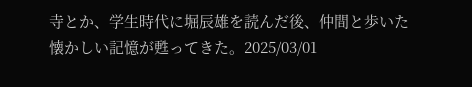寺とか、学生時代に堀辰雄を読んだ後、仲間と歩いた懐かしい記憶が甦ってきた。2025/03/01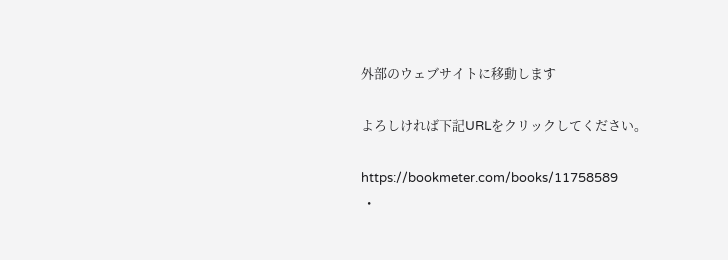外部のウェブサイトに移動します

よろしければ下記URLをクリックしてください。

https://bookmeter.com/books/11758589
  •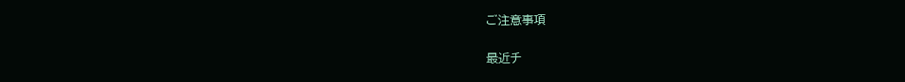ご注意事項

最近チ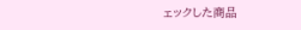ェックした商品